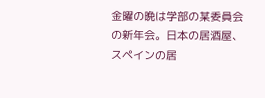金曜の晩は学部の某委員会の新年会。日本の居酒屋、スペインの居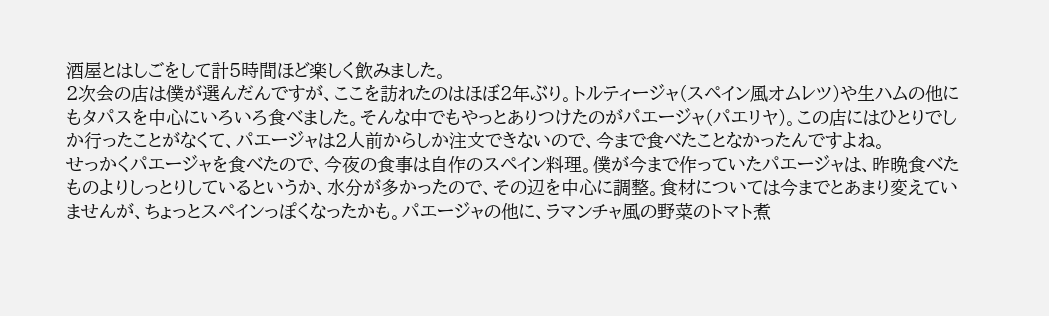酒屋とはしごをして計5時間ほど楽しく飲みました。
2次会の店は僕が選んだんですが、ここを訪れたのはほぼ2年ぶり。トルティージャ(スペイン風オムレツ)や生ハムの他にもタパスを中心にいろいろ食べました。そんな中でもやっとありつけたのがパエージャ(パエリヤ)。この店にはひとりでしか行ったことがなくて、パエージャは2人前からしか注文できないので、今まで食べたことなかったんですよね。
せっかくパエージャを食べたので、今夜の食事は自作のスペイン料理。僕が今まで作っていたパエージャは、昨晩食べたものよりしっとりしているというか、水分が多かったので、その辺を中心に調整。食材については今までとあまり変えていませんが、ちょっとスペインっぽくなったかも。パエージャの他に、ラマンチャ風の野菜のトマト煮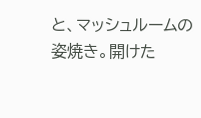と、マッシュルームの姿焼き。開けた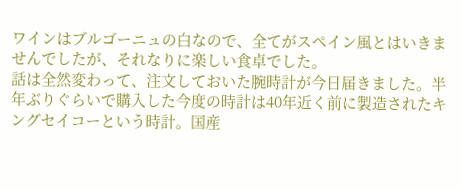ワインはブルゴーニュの白なので、全てがスペイン風とはいきませんでしたが、それなりに楽しい食卓でした。
話は全然変わって、注文しておいた腕時計が今日届きました。半年ぶりぐらいで購入した今度の時計は40年近く前に製造されたキングセイコーという時計。国産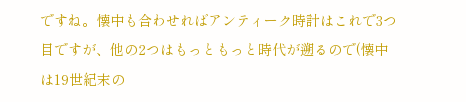ですね。懐中も合わせればアンティーク時計はこれで3つ目ですが、他の2つはもっともっと時代が遡るので(懐中は19世紀末の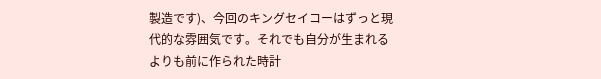製造です)、今回のキングセイコーはずっと現代的な雰囲気です。それでも自分が生まれるよりも前に作られた時計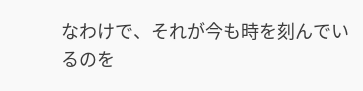なわけで、それが今も時を刻んでいるのを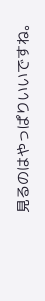見るのはやっぱりいいですね。